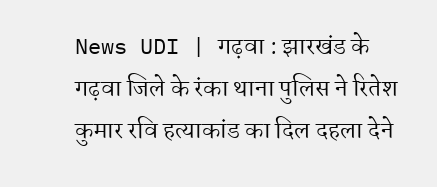News UDI | गढ़वा : झारखंड के गढ़वा जिले के रंका थाना पुलिस ने रितेश कुमार रवि हत्याकांड का दिल दहला देने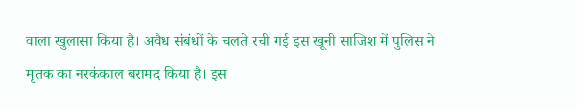वाला खुलासा किया है। अवैध संबंधों के चलते रची गई इस खूनी साजिश में पुलिस ने मृतक का नरकंकाल बरामद किया है। इस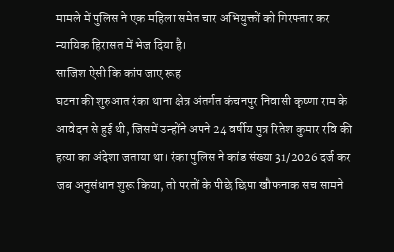मामले में पुलिस ने एक महिला समेत चार अभियुक्तों को गिरफ्तार कर न्यायिक हिरासत में भेज दिया है।
साजिश ऐसी कि कांप जाए रूह
घटना की शुरुआत रंका थाना क्षेत्र अंतर्गत कंचनपुर निवासी कृष्णा राम के आवेदन से हुई थी, जिसमें उन्होंने अपने 24 वर्षीय पुत्र रितेश कुमार रवि की हत्या का अंदेशा जताया था। रंका पुलिस ने कांड संख्या 31/2026 दर्ज कर जब अनुसंधान शुरू किया, तो परतों के पीछे छिपा खौफनाक सच सामने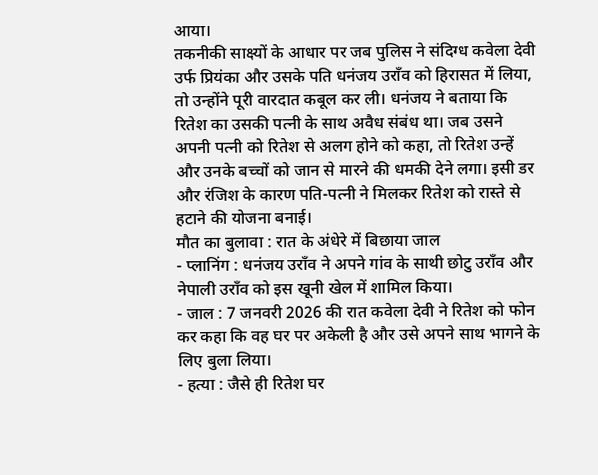आया।
तकनीकी साक्ष्यों के आधार पर जब पुलिस ने संदिग्ध कवेला देवी उर्फ प्रियंका और उसके पति धनंजय उराँव को हिरासत में लिया, तो उन्होंने पूरी वारदात कबूल कर ली। धनंजय ने बताया कि रितेश का उसकी पत्नी के साथ अवैध संबंध था। जब उसने अपनी पत्नी को रितेश से अलग होने को कहा, तो रितेश उन्हें और उनके बच्चों को जान से मारने की धमकी देने लगा। इसी डर और रंजिश के कारण पति-पत्नी ने मिलकर रितेश को रास्ते से हटाने की योजना बनाई।
मौत का बुलावा : रात के अंधेरे में बिछाया जाल
- प्लानिंग : धनंजय उराँव ने अपने गांव के साथी छोटु उराँव और नेपाली उराँव को इस खूनी खेल में शामिल किया।
- जाल : 7 जनवरी 2026 की रात कवेला देवी ने रितेश को फोन कर कहा कि वह घर पर अकेली है और उसे अपने साथ भागने के लिए बुला लिया।
- हत्या : जैसे ही रितेश घर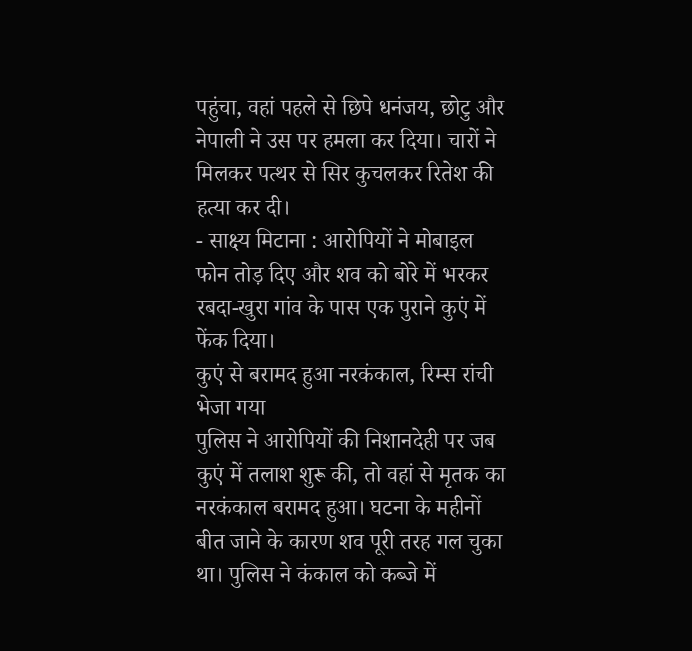पहुंचा, वहां पहले से छिपे धनंजय, छोटु और नेपाली ने उस पर हमला कर दिया। चारों ने मिलकर पत्थर से सिर कुचलकर रितेश की हत्या कर दी।
- साक्ष्य मिटाना : आरोपियों ने मोबाइल फोन तोड़ दिए और शव को बोरे में भरकर रबदा-खुरा गांव के पास एक पुराने कुएं में फेंक दिया।
कुएं से बरामद हुआ नरकंकाल, रिम्स रांची भेजा गया
पुलिस ने आरोपियों की निशानदेही पर जब कुएं में तलाश शुरू की, तो वहां से मृतक का नरकंकाल बरामद हुआ। घटना के महीनों बीत जाने के कारण शव पूरी तरह गल चुका था। पुलिस ने कंकाल को कब्जे में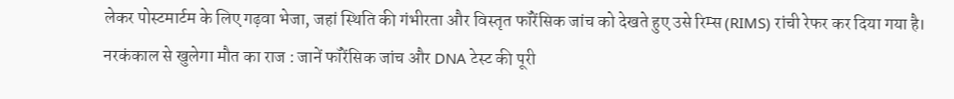लेकर पोस्टमार्टम के लिए गढ़वा भेजा, जहां स्थिति की गंभीरता और विस्तृत फॉरेंसिक जांच को देखते हुए उसे रिम्स (RIMS) रांची रेफर कर दिया गया है।
नरकंकाल से खुलेगा मौत का राज : जानें फॉरेंसिक जांच और DNA टेस्ट की पूरी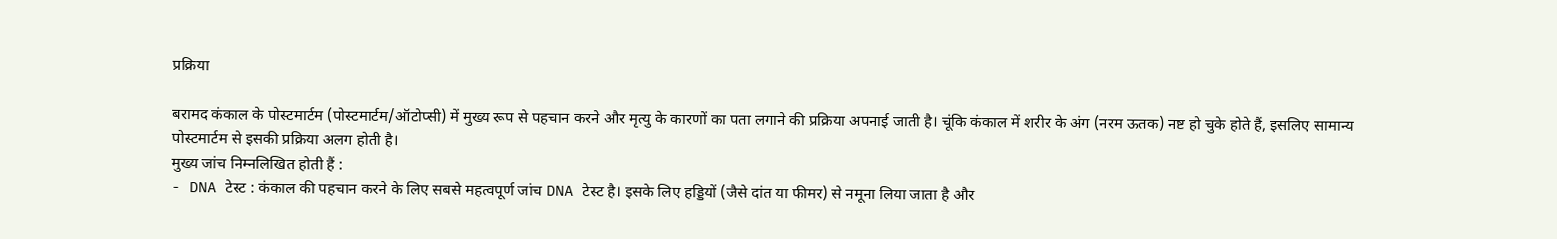प्रक्रिया

बरामद कंकाल के पोस्टमार्टम (पोस्टमार्टम/ऑटोप्सी) में मुख्य रूप से पहचान करने और मृत्यु के कारणों का पता लगाने की प्रक्रिया अपनाई जाती है। चूंकि कंकाल में शरीर के अंग (नरम ऊतक) नष्ट हो चुके होते हैं, इसलिए सामान्य पोस्टमार्टम से इसकी प्रक्रिया अलग होती है।
मुख्य जांच निम्नलिखित होती हैं :
- DNA टेस्ट : कंकाल की पहचान करने के लिए सबसे महत्वपूर्ण जांच DNA टेस्ट है। इसके लिए हड्डियों (जैसे दांत या फीमर) से नमूना लिया जाता है और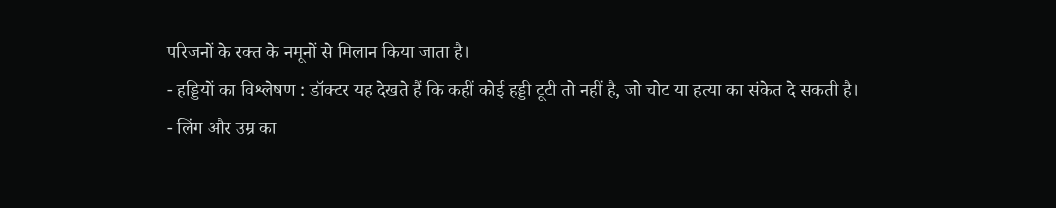परिजनों के रक्त के नमूनों से मिलान किया जाता है।
- हड्डियों का विश्लेषण : डॉक्टर यह देखते हैं कि कहीं कोई हड्डी टूटी तो नहीं है, जो चोट या हत्या का संकेत दे सकती है।
- लिंग और उम्र का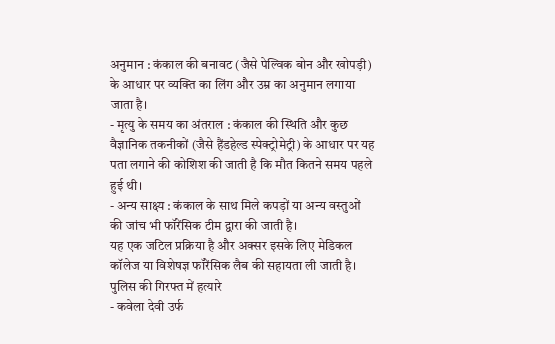अनुमान : कंकाल की बनावट (जैसे पेल्विक बोन और खोपड़ी) के आधार पर व्यक्ति का लिंग और उम्र का अनुमान लगाया जाता है।
- मृत्यु के समय का अंतराल : कंकाल की स्थिति और कुछ वैज्ञानिक तकनीकों (जैसे हैंडहेल्ड स्पेक्ट्रोमेट्री) के आधार पर यह पता लगाने की कोशिश की जाती है कि मौत कितने समय पहले हुई थी।
- अन्य साक्ष्य : कंकाल के साथ मिले कपड़ों या अन्य वस्तुओं की जांच भी फॉरेंसिक टीम द्वारा की जाती है।
यह एक जटिल प्रक्रिया है और अक्सर इसके लिए मेडिकल कॉलेज या विशेषज्ञ फॉरेंसिक लैब की सहायता ली जाती है।
पुलिस की गिरफ्त में हत्यारे
- कवेला देवी उर्फ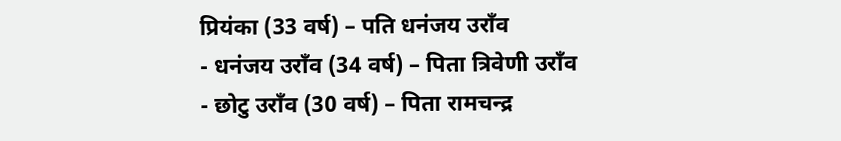प्रियंका (33 वर्ष) – पति धनंजय उराँव
- धनंजय उराँव (34 वर्ष) – पिता त्रिवेणी उराँव
- छोटु उराँव (30 वर्ष) – पिता रामचन्द्र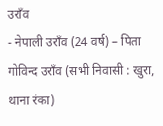उराँव
- नेपाली उराँव (24 वर्ष) – पिता गोविन्द उराँव (सभी निवासी : खुरा, थाना रंका)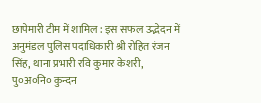छापेमारी टीम में शामिल : इस सफल उद्भेदन में अनुमंडल पुलिस पदाधिकारी श्री रोहित रंजन सिंह, थाना प्रभारी रवि कुमार केशरी, पु०अ०नि० कुन्दन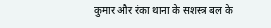कुमार और रंका थाना के सशस्त्र बल के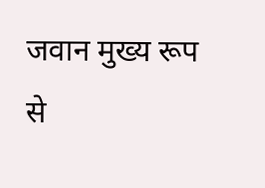जवान मुख्य रूप से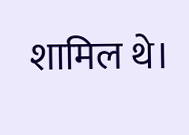शामिल थे।